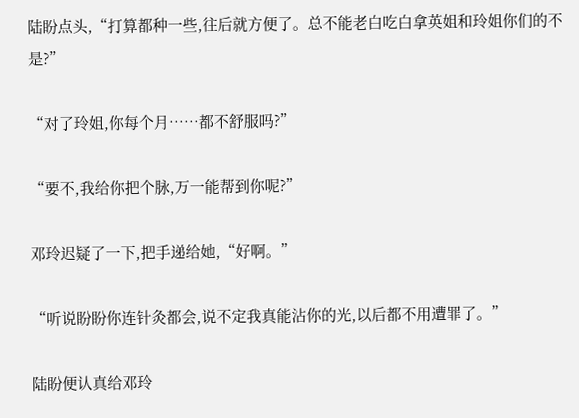陆盼点头,“打算都种一些,往后就方便了。总不能老白吃白拿英姐和玲姐你们的不是?”

“对了玲姐,你每个月……都不舒服吗?”

“要不,我给你把个脉,万一能帮到你呢?”

邓玲迟疑了一下,把手递给她,“好啊。”

“听说盼盼你连针灸都会,说不定我真能沾你的光,以后都不用遭罪了。”

陆盼便认真给邓玲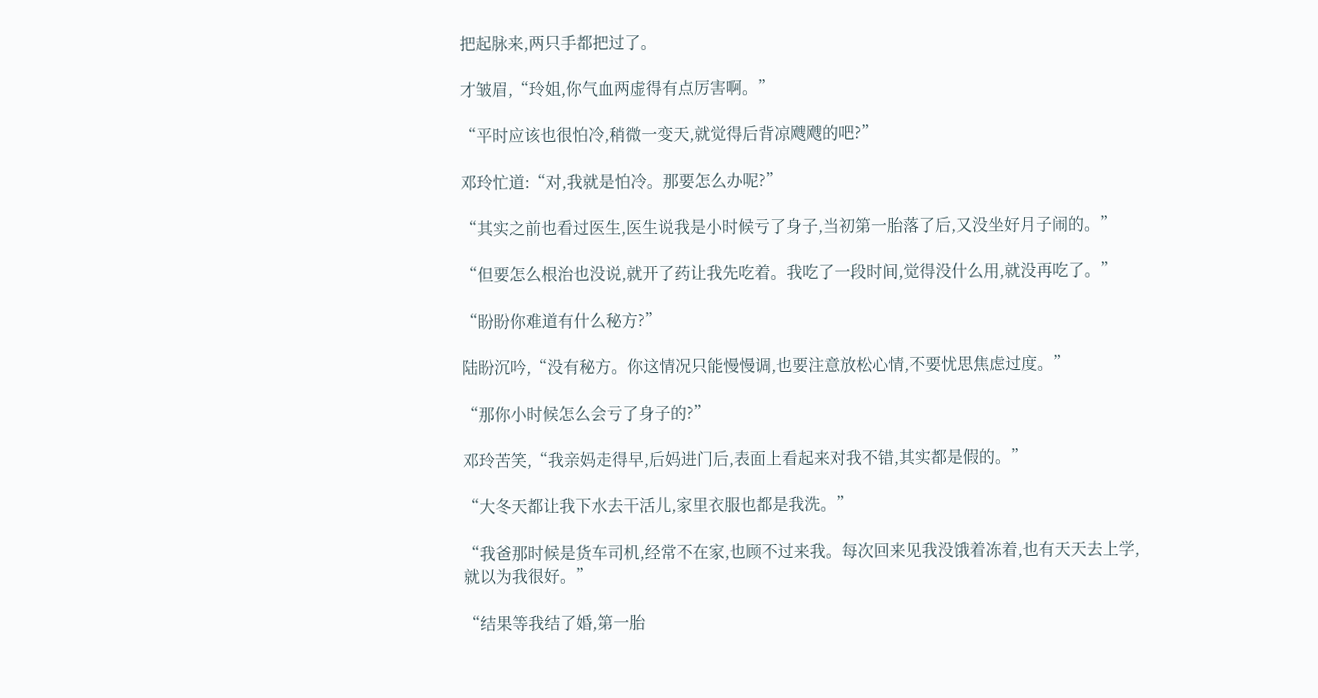把起脉来,两只手都把过了。

才皱眉,“玲姐,你气血两虚得有点厉害啊。”

“平时应该也很怕冷,稍微一变天,就觉得后背凉飕飕的吧?”

邓玲忙道:“对,我就是怕冷。那要怎么办呢?”

“其实之前也看过医生,医生说我是小时候亏了身子,当初第一胎落了后,又没坐好月子闹的。”

“但要怎么根治也没说,就开了药让我先吃着。我吃了一段时间,觉得没什么用,就没再吃了。”

“盼盼你难道有什么秘方?”

陆盼沉吟,“没有秘方。你这情况只能慢慢调,也要注意放松心情,不要忧思焦虑过度。”

“那你小时候怎么会亏了身子的?”

邓玲苦笑,“我亲妈走得早,后妈进门后,表面上看起来对我不错,其实都是假的。”

“大冬天都让我下水去干活儿,家里衣服也都是我洗。”

“我爸那时候是货车司机,经常不在家,也顾不过来我。每次回来见我没饿着冻着,也有天天去上学,就以为我很好。”

“结果等我结了婚,第一胎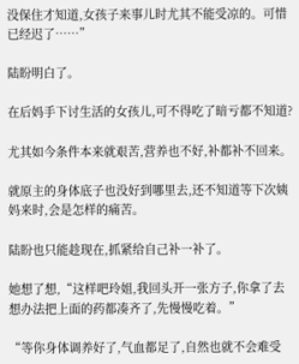没保住才知道,女孩子来事儿时尤其不能受凉的。可惜已经迟了……”

陆盼明白了。

在后妈手下讨生活的女孩儿,可不得吃了暗亏都不知道?

尤其如今条件本来就艰苦,营养也不好,补都补不回来。

就原主的身体底子也没好到哪里去,还不知道等下次姨妈来时,会是怎样的痛苦。

陆盼也只能趁现在,抓紧给自己补一补了。

她想了想,“这样吧玲姐,我回头开一张方子,你拿了去想办法把上面的药都凑齐了,先慢慢吃着。”

“等你身体调养好了,气血都足了,自然也就不会难受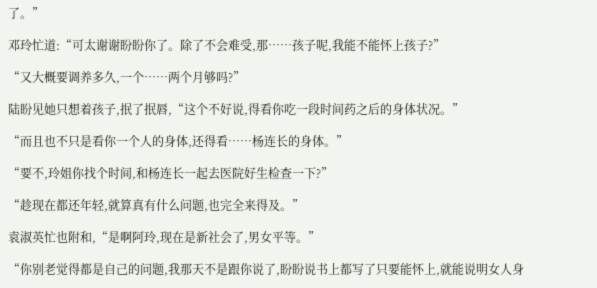了。”

邓玲忙道:“可太谢谢盼盼你了。除了不会难受,那……孩子呢,我能不能怀上孩子?”

“又大概要调养多久,一个……两个月够吗?”

陆盼见她只想着孩子,抿了抿唇,“这个不好说,得看你吃一段时间药之后的身体状况。”

“而且也不只是看你一个人的身体,还得看……杨连长的身体。”

“要不,玲姐你找个时间,和杨连长一起去医院好生检查一下?”

“趁现在都还年轻,就算真有什么问题,也完全来得及。”

袁淑英忙也附和,“是啊阿玲,现在是新社会了,男女平等。”

“你别老觉得都是自己的问题,我那天不是跟你说了,盼盼说书上都写了只要能怀上,就能说明女人身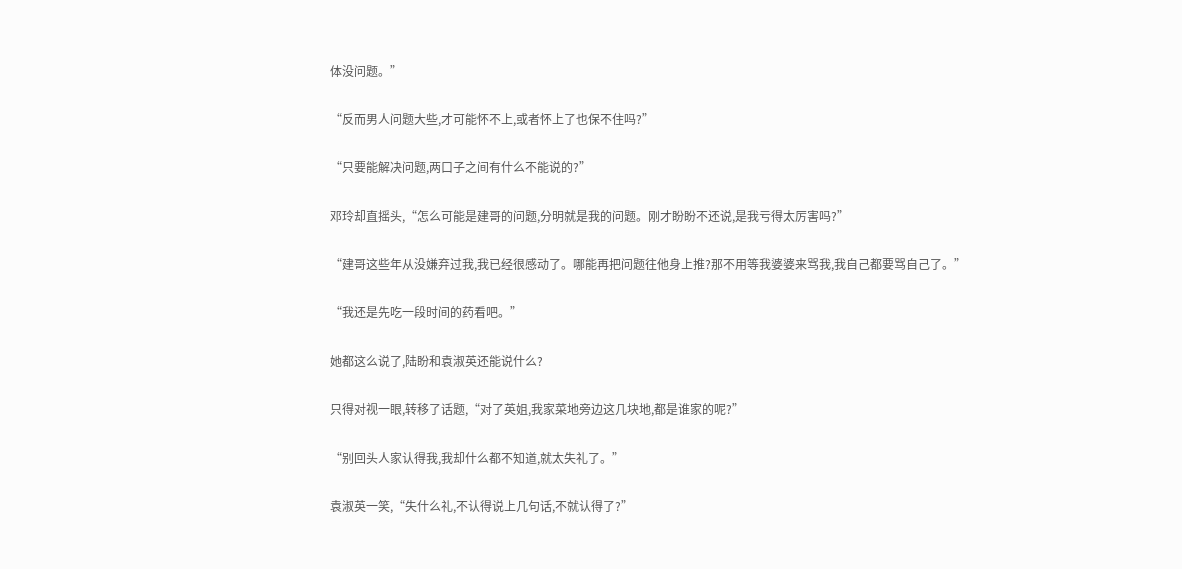体没问题。”

“反而男人问题大些,才可能怀不上,或者怀上了也保不住吗?”

“只要能解决问题,两口子之间有什么不能说的?”

邓玲却直摇头,“怎么可能是建哥的问题,分明就是我的问题。刚才盼盼不还说,是我亏得太厉害吗?”

“建哥这些年从没嫌弃过我,我已经很感动了。哪能再把问题往他身上推?那不用等我婆婆来骂我,我自己都要骂自己了。”

“我还是先吃一段时间的药看吧。”

她都这么说了,陆盼和袁淑英还能说什么?

只得对视一眼,转移了话题,“对了英姐,我家菜地旁边这几块地,都是谁家的呢?”

“别回头人家认得我,我却什么都不知道,就太失礼了。”

袁淑英一笑,“失什么礼,不认得说上几句话,不就认得了?”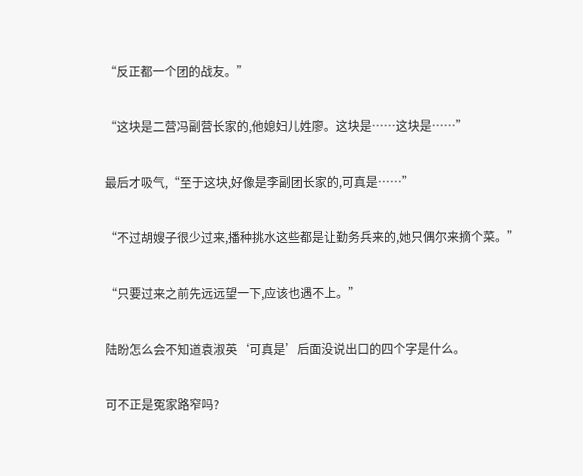“反正都一个团的战友。”

“这块是二营冯副营长家的,他媳妇儿姓廖。这块是……这块是……”

最后才吸气,“至于这块,好像是李副团长家的,可真是……”

“不过胡嫂子很少过来,播种挑水这些都是让勤务兵来的,她只偶尔来摘个菜。”

“只要过来之前先远远望一下,应该也遇不上。”

陆盼怎么会不知道袁淑英‘可真是’后面没说出口的四个字是什么。

可不正是冤家路窄吗?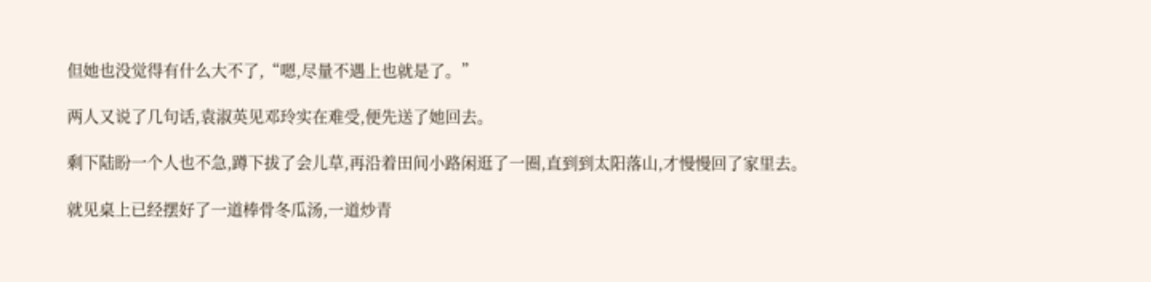但她也没觉得有什么大不了,“嗯,尽量不遇上也就是了。”

两人又说了几句话,袁淑英见邓玲实在难受,便先送了她回去。

剩下陆盼一个人也不急,蹲下拔了会儿草,再沿着田间小路闲逛了一圈,直到到太阳落山,才慢慢回了家里去。

就见桌上已经摆好了一道棒骨冬瓜汤,一道炒青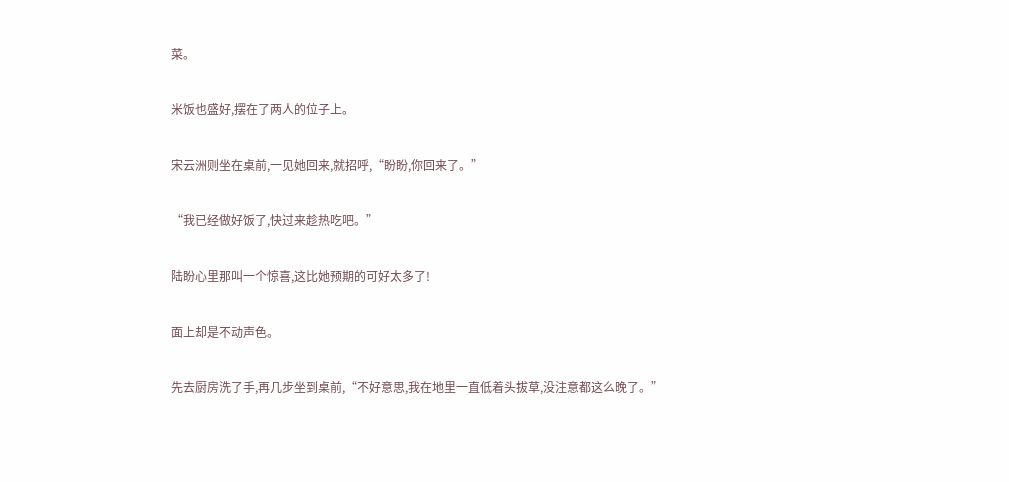菜。

米饭也盛好,摆在了两人的位子上。

宋云洲则坐在桌前,一见她回来,就招呼,“盼盼,你回来了。”

“我已经做好饭了,快过来趁热吃吧。”

陆盼心里那叫一个惊喜,这比她预期的可好太多了!

面上却是不动声色。

先去厨房洗了手,再几步坐到桌前,“不好意思,我在地里一直低着头拔草,没注意都这么晚了。”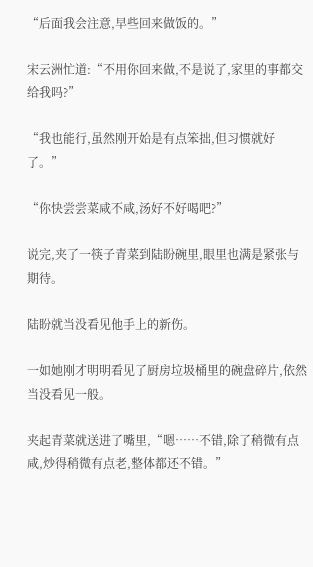“后面我会注意,早些回来做饭的。”

宋云洲忙道:“不用你回来做,不是说了,家里的事都交给我吗?”

“我也能行,虽然刚开始是有点笨拙,但习惯就好了。”

“你快尝尝菜咸不咸,汤好不好喝吧?”

说完,夹了一筷子青菜到陆盼碗里,眼里也满是紧张与期待。

陆盼就当没看见他手上的新伤。

一如她刚才明明看见了厨房垃圾桶里的碗盘碎片,依然当没看见一般。

夹起青菜就送进了嘴里,“嗯……不错,除了稍微有点咸,炒得稍微有点老,整体都还不错。”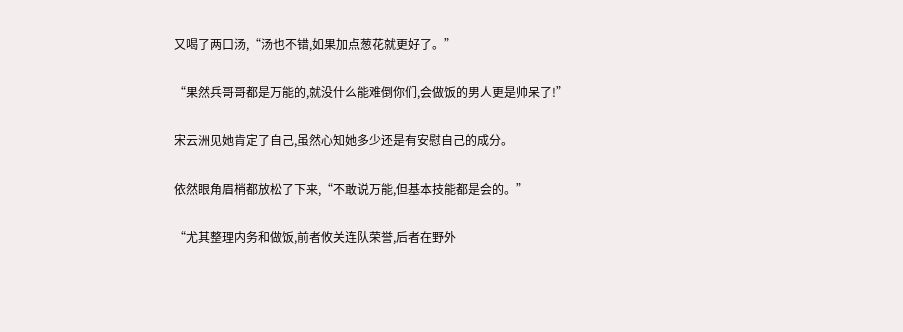又喝了两口汤,“汤也不错,如果加点葱花就更好了。”

“果然兵哥哥都是万能的,就没什么能难倒你们,会做饭的男人更是帅呆了!”

宋云洲见她肯定了自己,虽然心知她多少还是有安慰自己的成分。

依然眼角眉梢都放松了下来,“不敢说万能,但基本技能都是会的。”

“尤其整理内务和做饭,前者攸关连队荣誉,后者在野外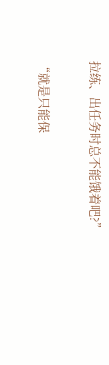拉练、出任务时总不能饿着吧?”

“就是只能保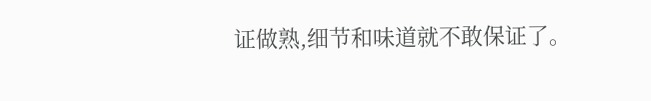证做熟,细节和味道就不敢保证了。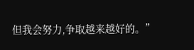但我会努力,争取越来越好的。”